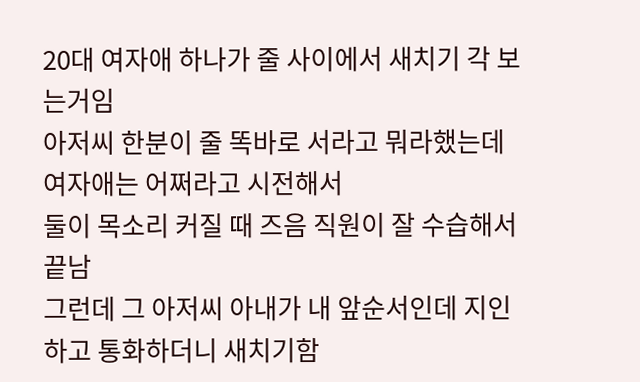20대 여자애 하나가 줄 사이에서 새치기 각 보는거임
아저씨 한분이 줄 똑바로 서라고 뭐라했는데 여자애는 어쩌라고 시전해서
둘이 목소리 커질 때 즈음 직원이 잘 수습해서 끝남
그런데 그 아저씨 아내가 내 앞순서인데 지인하고 통화하더니 새치기함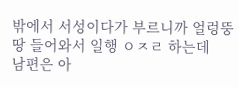밖에서 서성이다가 부르니까 얼렁뚱땅 들어와서 일행 ㅇㅈㄹ 하는데
남편은 아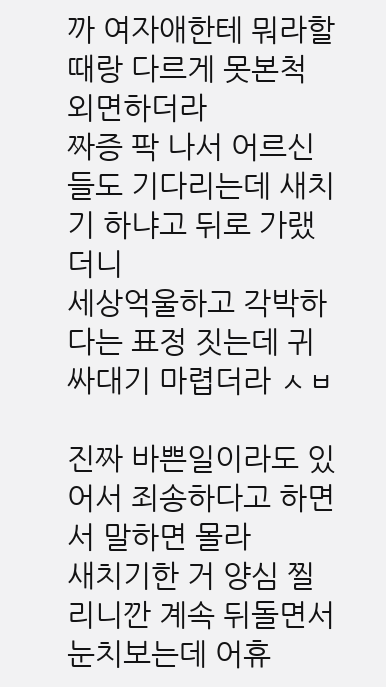까 여자애한테 뭐라할때랑 다르게 못본척 외면하더라
짜증 팍 나서 어르신들도 기다리는데 새치기 하냐고 뒤로 가랬더니
세상억울하고 각박하다는 표정 짓는데 귀싸대기 마렵더라 ㅅㅂ

진짜 바쁜일이라도 있어서 죄송하다고 하면서 말하면 몰라
새치기한 거 양심 찔리니깐 계속 뒤돌면서 눈치보는데 어휴